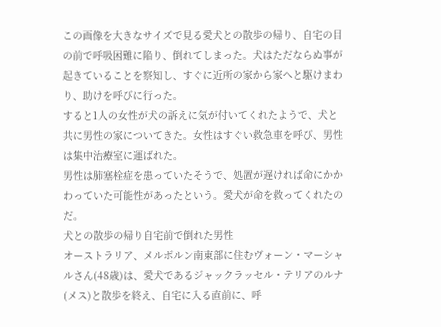この画像を大きなサイズで見る愛犬との散歩の帰り、自宅の目の前で呼吸困難に陥り、倒れてしまった。犬はただならぬ事が起きていることを察知し、すぐに近所の家から家へと駆けまわり、助けを呼びに行った。
すると1人の女性が犬の訴えに気が付いてくれたようで、犬と共に男性の家についてきた。女性はすぐい救急車を呼び、男性は集中治療室に運ばれた。
男性は肺塞栓症を患っていたそうで、処置が遅ければ命にかかわっていた可能性があったという。愛犬が命を救ってくれたのだ。
犬との散歩の帰り自宅前で倒れた男性
オーストラリア、メルボルン南東部に住むヴォーン・マーシャルさん(48歳)は、愛犬であるジャックラッセル・テリアのルナ(メス)と散歩を終え、自宅に入る直前に、呼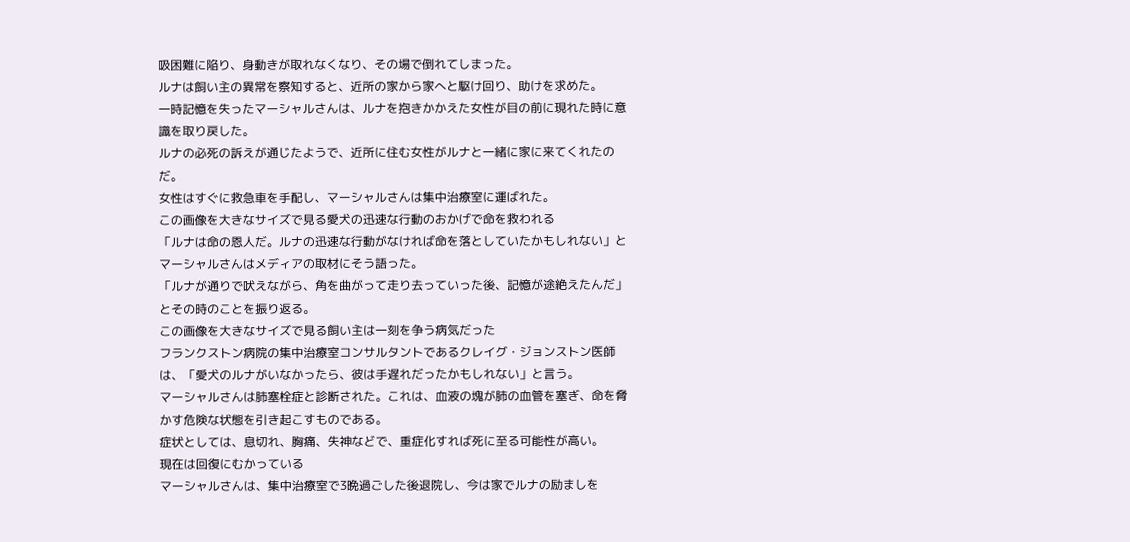吸困難に陥り、身動きが取れなくなり、その場で倒れてしまった。
ルナは飼い主の異常を察知すると、近所の家から家へと駆け回り、助けを求めた。
一時記憶を失ったマーシャルさんは、ルナを抱きかかえた女性が目の前に現れた時に意識を取り戻した。
ルナの必死の訴えが通じたようで、近所に住む女性がルナと一緒に家に来てくれたのだ。
女性はすぐに救急車を手配し、マーシャルさんは集中治療室に運ばれた。
この画像を大きなサイズで見る愛犬の迅速な行動のおかげで命を救われる
「ルナは命の恩人だ。ルナの迅速な行動がなければ命を落としていたかもしれない」とマーシャルさんはメディアの取材にそう語った。
「ルナが通りで吠えながら、角を曲がって走り去っていった後、記憶が途絶えたんだ」とその時のことを振り返る。
この画像を大きなサイズで見る飼い主は一刻を争う病気だった
フランクストン病院の集中治療室コンサルタントであるクレイグ・ジョンストン医師は、「愛犬のルナがいなかったら、彼は手遅れだったかもしれない」と言う。
マーシャルさんは肺塞栓症と診断された。これは、血液の塊が肺の血管を塞ぎ、命を脅かす危険な状態を引き起こすものである。
症状としては、息切れ、胸痛、失神などで、重症化すれば死に至る可能性が高い。
現在は回復にむかっている
マーシャルさんは、集中治療室で3晩過ごした後退院し、今は家でルナの励ましを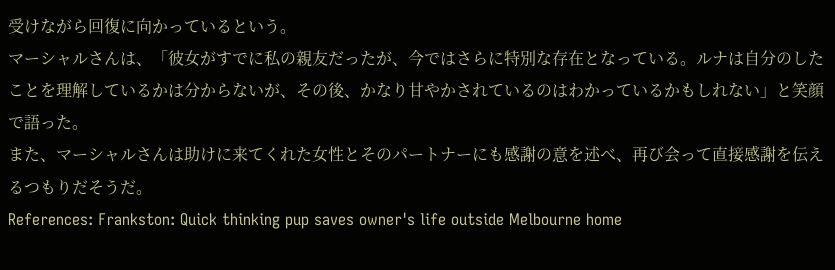受けながら回復に向かっているという。
マーシャルさんは、「彼女がすでに私の親友だったが、今ではさらに特別な存在となっている。ルナは自分のしたことを理解しているかは分からないが、その後、かなり甘やかされているのはわかっているかもしれない」と笑顔で語った。
また、マーシャルさんは助けに来てくれた女性とそのパートナーにも感謝の意を述べ、再び会って直接感謝を伝えるつもりだそうだ。
References: Frankston: Quick thinking pup saves owner's life outside Melbourne home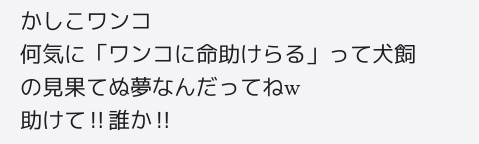かしこワンコ
何気に「ワンコに命助けらる」って犬飼の見果てぬ夢なんだってねw
助けて‼誰か‼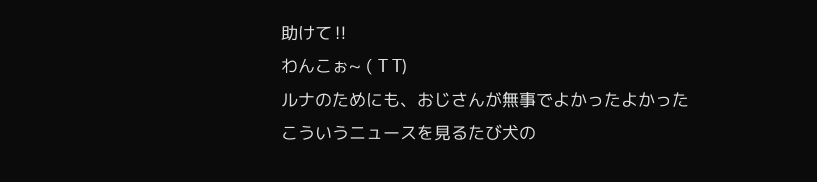助けて‼
わんこぉ~ ( T T)
ルナのためにも、おじさんが無事でよかったよかった
こういうニュースを見るたび犬の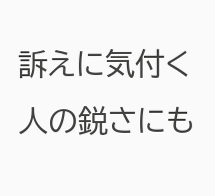訴えに気付く人の鋭さにも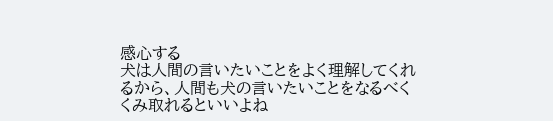感心する
犬は人間の言いたいことをよく理解してくれるから、人間も犬の言いたいことをなるべくくみ取れるといいよね